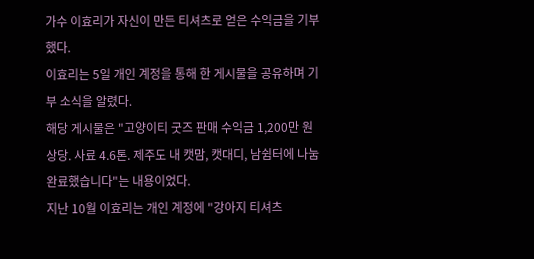가수 이효리가 자신이 만든 티셔츠로 얻은 수익금을 기부했다.
이효리는 5일 개인 계정을 통해 한 게시물을 공유하며 기부 소식을 알렸다.
해당 게시물은 "고양이티 굿즈 판매 수익금 1,200만 원 상당. 사료 4.6톤. 제주도 내 캣맘, 캣대디, 남쉼터에 나눔 완료했습니다"는 내용이었다.
지난 10월 이효리는 개인 계정에 "강아지 티셔츠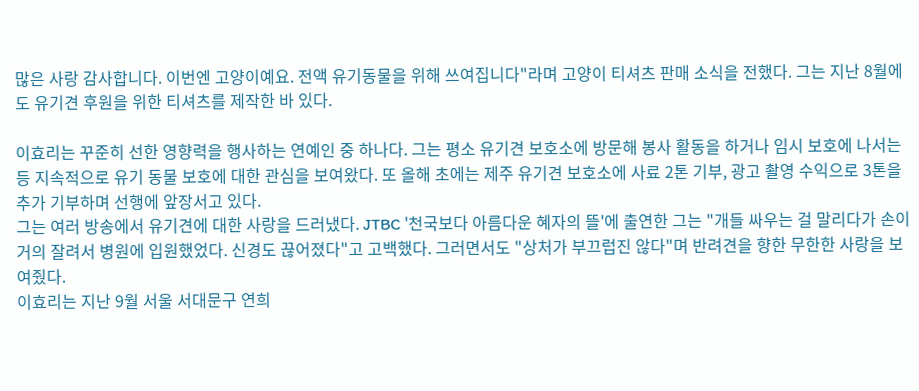많은 사랑 감사합니다. 이번엔 고양이예요. 전액 유기동물을 위해 쓰여집니다"라며 고양이 티셔츠 판매 소식을 전했다. 그는 지난 8월에도 유기견 후원을 위한 티셔츠를 제작한 바 있다.

이효리는 꾸준히 선한 영향력을 행사하는 연예인 중 하나다. 그는 평소 유기견 보호소에 방문해 봉사 활동을 하거나 임시 보호에 나서는 등 지속적으로 유기 동물 보호에 대한 관심을 보여왔다. 또 올해 초에는 제주 유기견 보호소에 사료 2톤 기부, 광고 촬영 수익으로 3톤을 추가 기부하며 선행에 앞장서고 있다.
그는 여러 방송에서 유기견에 대한 사랑을 드러냈다. JTBC '천국보다 아름다운 혜자의 뜰'에 출연한 그는 "개들 싸우는 걸 말리다가 손이 거의 잘려서 병원에 입원했었다. 신경도 끊어졌다"고 고백했다. 그러면서도 "상처가 부끄럽진 않다"며 반려견을 향한 무한한 사랑을 보여줬다.
이효리는 지난 9월 서울 서대문구 연희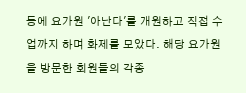동에 요가원 '아난다'를 개원하고 직접 수업까지 하며 화제를 모았다. 해당 요가원을 방문한 회원들의 각종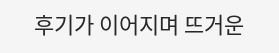후기가 이어지며 뜨거운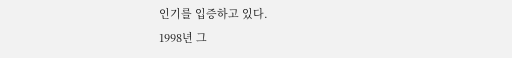인기를 입증하고 있다.
1998년 그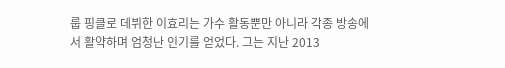룹 핑클로 데뷔한 이효리는 가수 활동뿐만 아니라 각종 방송에서 활약하며 엄청난 인기를 얻었다. 그는 지난 2013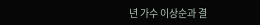년 가수 이상순과 결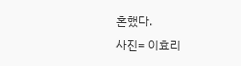혼했다.
사진= 이효리